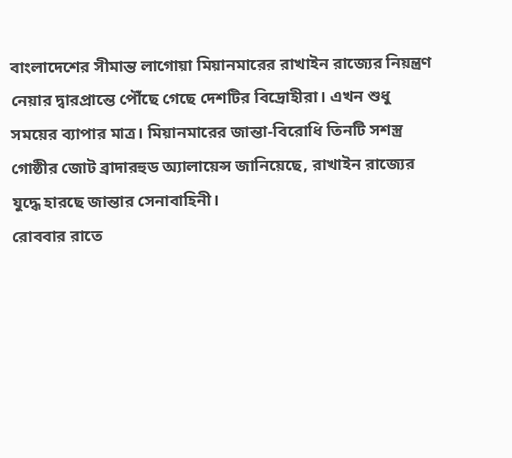বাংলাদেশের সীমান্ত লাগোয়া মিয়ানমারের রাখাইন রাজ্যের নিয়ন্ত্রণ নেয়ার দ্বারপ্রান্তে পৌঁছে গেছে দেশটির বিদ্রোহীরা। এখন শুধু সময়ের ব্যাপার মাত্র। মিয়ানমারের জান্তা-বিরোধি তিনটি সশস্ত্র গোষ্ঠীর জোট ব্রাদারহুড অ্যালায়েন্স জানিয়েছে, রাখাইন রাজ্যের যুদ্ধে হারছে জান্তার সেনাবাহিনী।
রোববার রাতে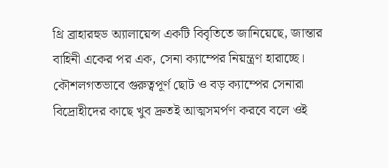থ্রি ব্রাহারহুড অ্যালায়েন্স একটি বিবৃতিতে জানিয়েছে, জান্তার বাহিনী একের পর এক, সেনা ক্যাম্পের নিয়ন্ত্রণ হারাচ্ছে। কৌশলগতভাবে গুরুত্বপূর্ণ ছোট ও বড় ক্যাম্পের সেনারা বিদ্রোহীদের কাছে খুব দ্রুতই আত্মসমর্পণ করবে বলে ওই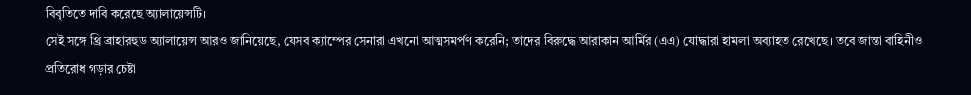বিবৃতিতে দাবি করেছে অ্যালায়েন্সটি।
সেই সঙ্গে থ্রি ব্রাহারহুড অ্যালায়েন্স আরও জানিয়েছে, যেসব ক্যাম্পের সেনারা এখনো আত্মসমর্পণ করেনি; তাদের বিরুদ্ধে আরাকান আর্মির (এএ) যোদ্ধারা হামলা অব্যাহত রেখেছে। তবে জান্তা বাহিনীও প্রতিরোধ গড়ার চেষ্টা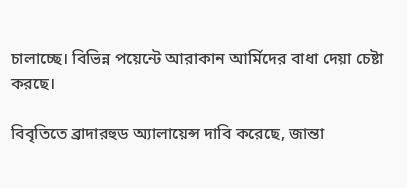চালাচ্ছে। বিভিন্ন পয়েন্টে আরাকান আর্মিদের বাধা দেয়া চেষ্টা করছে।

বিবৃতিতে ব্রাদারহুড অ্যালায়েন্স দাবি করেছে, জান্তা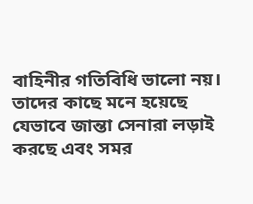বাহিনীর গতিবিধি ভালো নয়। তাদের কাছে মনে হয়েছে যেভাবে জান্তা সেনারা লড়াই করছে এবং সমর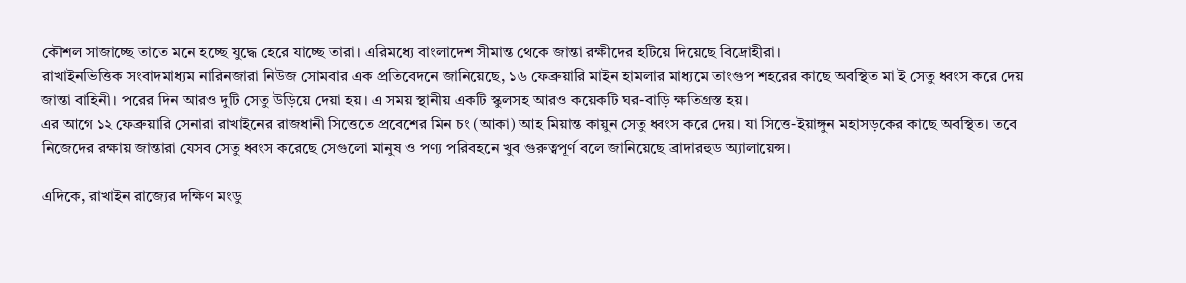কৌশল সাজাচ্ছে তাতে মনে হচ্ছে যুদ্ধে হেরে যাচ্ছে তারা। এরিমধ্যে বাংলাদেশ সীমান্ত থেকে জান্তা রক্ষীদের হটিয়ে দিয়েছে বিদ্রোহীরা।
রাখাইনভিত্তিক সংবাদমাধ্যম নারিনজারা নিউজ সোমবার এক প্রতিবেদনে জানিয়েছে, ১৬ ফেব্রুয়ারি মাইন হামলার মাধ্যমে তাংগুপ শহরের কাছে অবস্থিত মা ই সেতু ধ্বংস করে দেয় জান্তা বাহিনী। পরের দিন আরও দুটি সেতু উড়িয়ে দেয়া হয়। এ সময় স্থানীয় একটি স্কুলসহ আরও কয়েকটি ঘর-বাড়ি ক্ষতিগ্রস্ত হয়।
এর আগে ১২ ফেব্রুয়ারি সেনারা রাখাইনের রাজধানী সিত্তেতে প্রবেশের মিন চং (আকা) আহ মিয়ান্ত কায়ুন সেতু ধ্বংস করে দেয়। যা সিত্তে-ইয়াঙ্গুন মহাসড়কের কাছে অবস্থিত। তবে নিজেদের রক্ষায় জান্তারা যেসব সেতু ধ্বংস করেছে সেগুলো মানুষ ও পণ্য পরিবহনে খুব গুরুত্বপূর্ণ বলে জানিয়েছে ব্রাদারহুড অ্যালায়েন্স।

এদিকে, রাখাইন রাজ্যের দক্ষিণ মংডু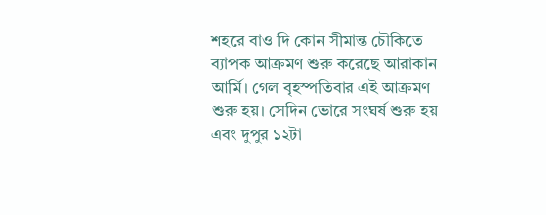শহরে বাও দি কোন সীমান্ত চৌকিতে ব্যাপক আক্রমণ শুরু করেছে আরাকান আর্মি। গেল বৃহস্পতিবার এই আক্রমণ শুরু হয়। সেদিন ভোরে সংঘর্ষ শুরু হয় এবং দুপুর ১২টা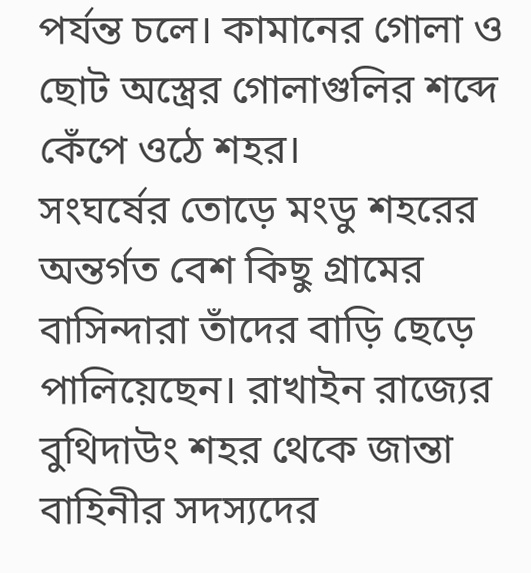পর্যন্ত চলে। কামানের গোলা ও ছোট অস্ত্রের গোলাগুলির শব্দে কেঁপে ওঠে শহর।
সংঘর্ষের তোড়ে মংডু শহরের অন্তর্গত বেশ কিছু গ্রামের বাসিন্দারা তাঁদের বাড়ি ছেড়ে পালিয়েছেন। রাখাইন রাজ্যের বুথিদাউং শহর থেকে জান্তা বাহিনীর সদস্যদের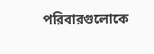পরিবারগুলোকে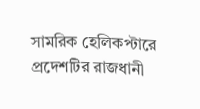সামরিক হেলিকপ্টারে প্রদেশটির রাজধানী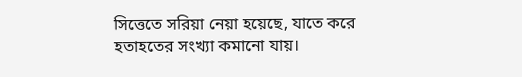সিত্তেতে সরিয়া নেয়া হয়েছে, যাতে করে হতাহতের সংখ্যা কমানো যায়।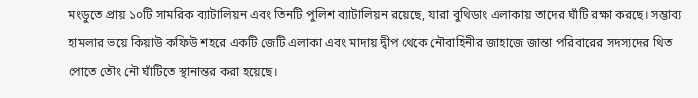মংডুতে প্রায় ১০টি সামরিক ব্যাটালিয়ন এবং তিনটি পুলিশ ব্যাটালিয়ন রয়েছে, যারা বুথিডাং এলাকায় তাদের ঘাঁটি রক্ষা করছে। সম্ভাব্য হামলার ভয়ে কিয়াউ কফিউ শহরে একটি জেটি এলাকা এবং মাদায় দ্বীপ থেকে নৌবাহিনীর জাহাজে জান্তা পরিবারের সদস্যদের থিত পোতে তৌং নৌ ঘাঁটিতে স্থানান্তর করা হয়েছে।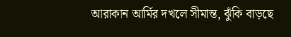আরাকান আর্মির দখলে সীমান্ত, ঝুঁকি বাড়ছে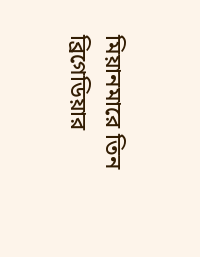মিয়ানমারে তিন ব্রিগেডিয়ার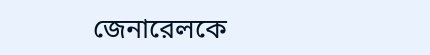জেনারেলকে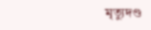মৃত্যুদণ্ড